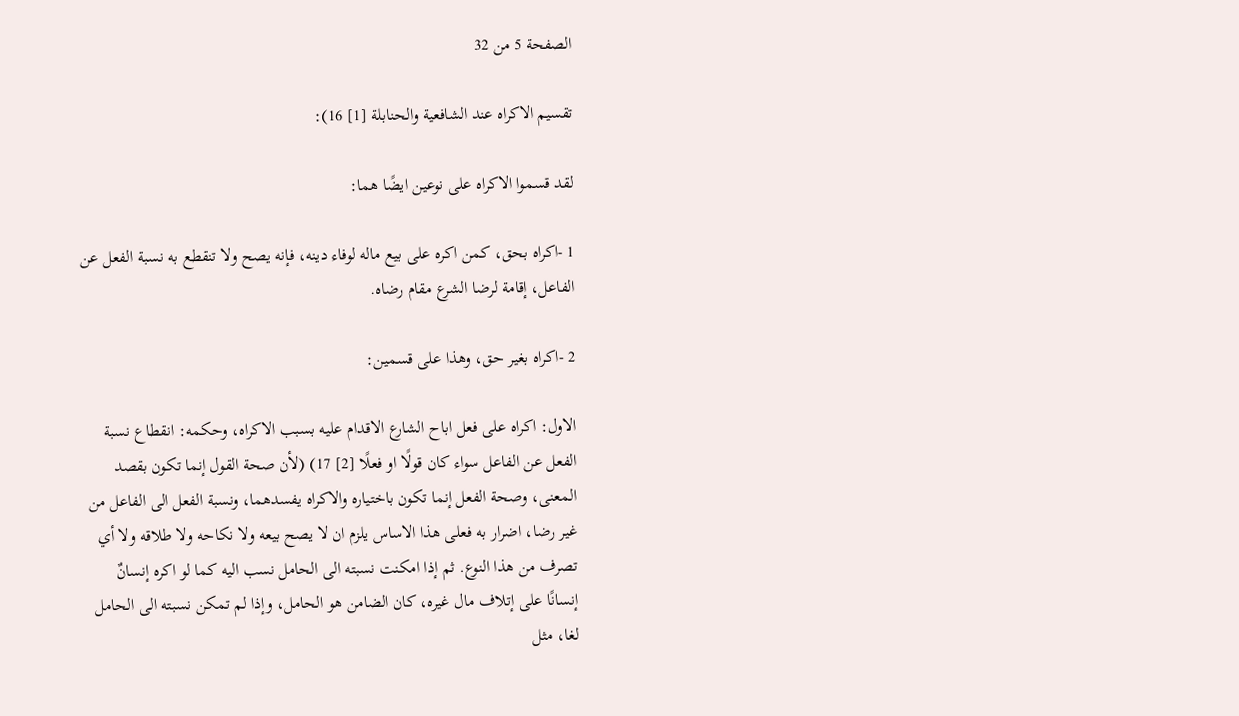الصفحة 5 من 32

تقسيم الاكراه عند الشافعية والحنابلة [1] 16):

لقد قسموا الاكراه على نوعين ايضًا هما:

1 -اكراه بحق، كمن اكره على بيع ماله لوفاء دينه، فإنه يصح ولا تنقطع به نسبة الفعل عن الفاعل، إقامة لرضا الشرع مقام رضاه.

2 -اكراه بغير حق، وهذا على قسمين:

الاول: اكراه على فعل اباح الشارع الاقدام عليه بسبب الاكراه، وحكمه: انقطاع نسبة الفعل عن الفاعل سواء كان قولًا او فعلًا [2] 17) (لأن صحة القول إنما تكون بقصد المعنى، وصحة الفعل إنما تكون باختياره والاكراه يفسدهما، ونسبة الفعل الى الفاعل من غير رضا، اضرار به فعلى هذا الاساس يلزم ان لا يصح بيعه ولا نكاحه ولا طلاقه ولا أي تصرف من هذا النوع. ثم إذا امكنت نسبته الى الحامل نسب اليه كما لو اكره إنسانٌ إنسانًا على إتلاف مال غيره، كان الضامن هو الحامل، وإذا لم تمكن نسبته الى الحامل لغا، مثل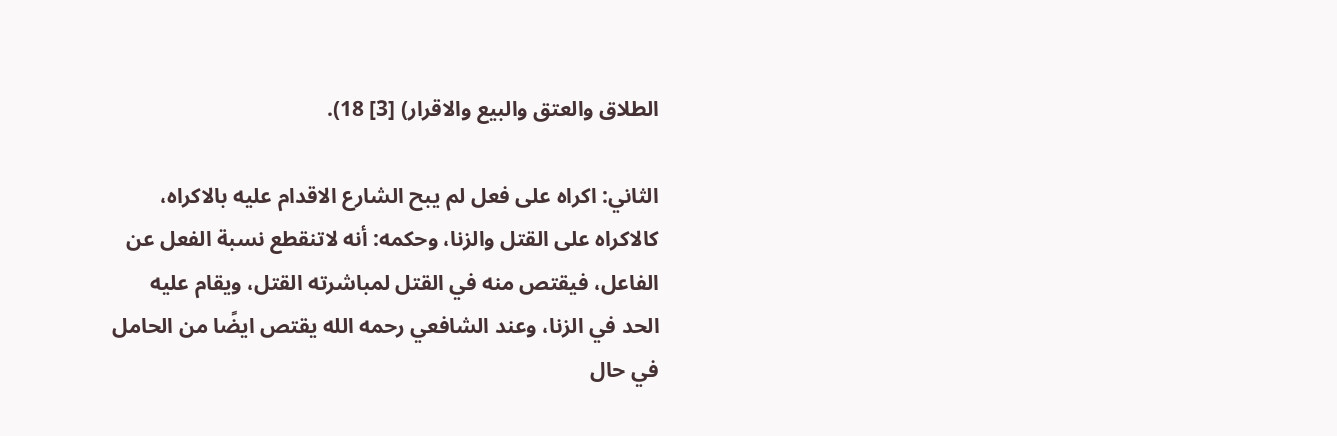الطلاق والعتق والبيع والاقرار) [3] 18).

الثاني: اكراه على فعل لم يبح الشارع الاقدام عليه بالاكراه، كالاكراه على القتل والزنا، وحكمه: أنه لاتنقطع نسبة الفعل عن الفاعل، فيقتص منه في القتل لمباشرته القتل، ويقام عليه الحد في الزنا، وعند الشافعي رحمه الله يقتص ايضًا من الحامل في حال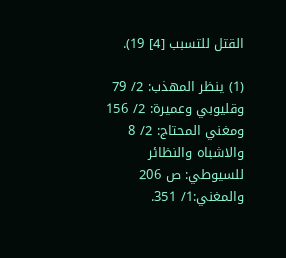القتل للتسبب [4] 19).

(1) ينظر المهذب: 2/ 79 وقليوبي وعميرة: 2/ 156 ومغني المحتاج: 2/ 8 والاشباه والنظائر للسيوطي: ص 206 والمغني:1/ 351.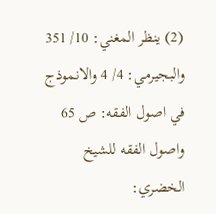(2) ينظر المغني: 10/ 351 والبجيرمي: 4/ 4 والانموذج في اصول الفقه: ص 65 واصول الفقه للشيخ الخضري: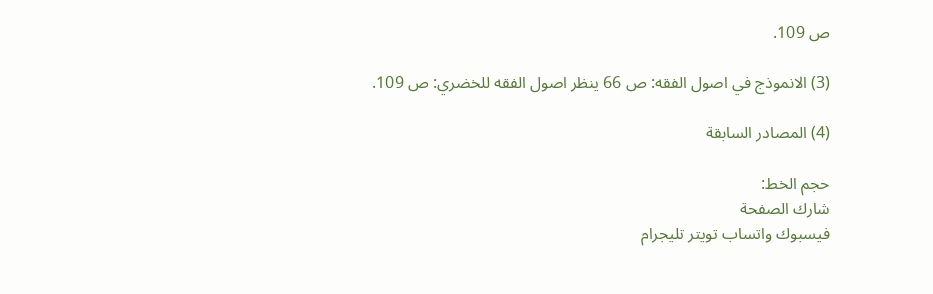ص 109.

(3) الانموذج في اصول الفقه: ص 66 ينظر اصول الفقه للخضري: ص 109.

(4) المصادر السابقة

حجم الخط:
شارك الصفحة
فيسبوك واتساب تويتر تليجرام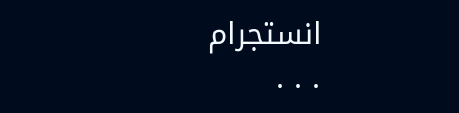انستجرام
. . .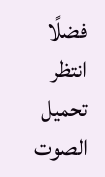فضلًا انتظر تحميل الصوت